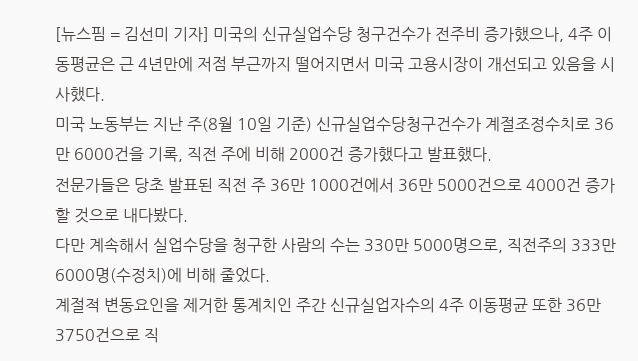[뉴스핌 = 김선미 기자] 미국의 신규실업수당 청구건수가 전주비 증가했으나, 4주 이동평균은 근 4년만에 저점 부근까지 떨어지면서 미국 고용시장이 개선되고 있음을 시사했다.
미국 노동부는 지난 주(8월 10일 기준) 신규실업수당청구건수가 계절조정수치로 36만 6000건을 기록, 직전 주에 비해 2000건 증가했다고 발표했다.
전문가들은 당초 발표된 직전 주 36만 1000건에서 36만 5000건으로 4000건 증가할 것으로 내다봤다.
다만 계속해서 실업수당을 청구한 사람의 수는 330만 5000명으로, 직전주의 333만 6000명(수정치)에 비해 줄었다.
계절적 변동요인을 제거한 통계치인 주간 신규실업자수의 4주 이동평균 또한 36만 3750건으로 직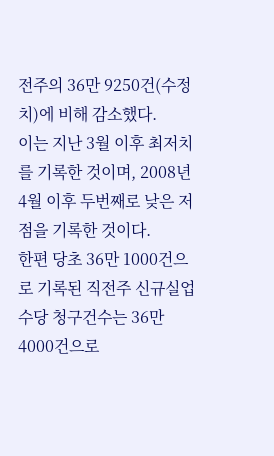전주의 36만 9250건(수정치)에 비해 감소했다.
이는 지난 3월 이후 최저치를 기록한 것이며, 2008년 4월 이후 두번째로 낮은 저점을 기록한 것이다.
한편 당초 36만 1000건으로 기록된 직전주 신규실업수당 청구건수는 36만 4000건으로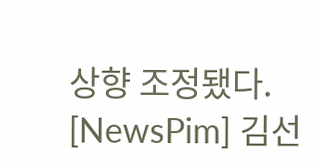상향 조정됐다.
[NewsPim] 김선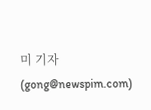미 기자 (gong@newspim.com)